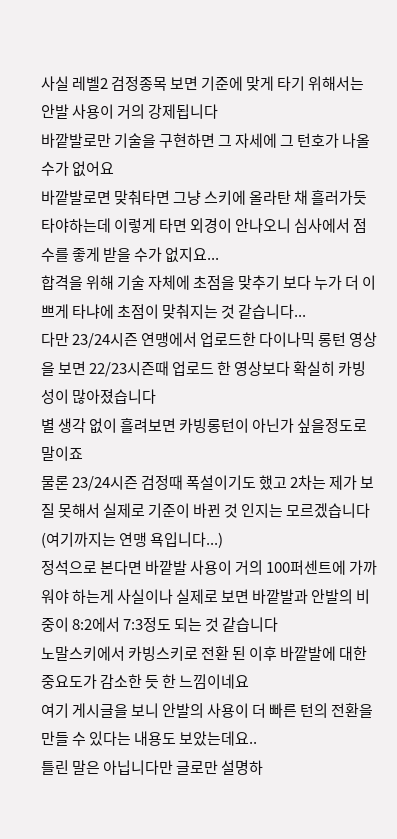사실 레벨2 검정종목 보면 기준에 맞게 타기 위해서는 안발 사용이 거의 강제됩니다
바깥발로만 기술을 구현하면 그 자세에 그 턴호가 나올 수가 없어요
바깥발로면 맞춰타면 그냥 스키에 올라탄 채 흘러가듯 타야하는데 이렇게 타면 외경이 안나오니 심사에서 점수를 좋게 받을 수가 없지요...
합격을 위해 기술 자체에 초점을 맞추기 보다 누가 더 이쁘게 타냐에 초점이 맞춰지는 것 같습니다...
다만 23/24시즌 연맹에서 업로드한 다이나믹 롱턴 영상을 보면 22/23시즌때 업로드 한 영상보다 확실히 카빙성이 많아졌습니다
별 생각 없이 흘려보면 카빙롱턴이 아닌가 싶을정도로 말이죠
물론 23/24시즌 검정때 폭설이기도 했고 2차는 제가 보질 못해서 실제로 기준이 바뀐 것 인지는 모르겠습니다
(여기까지는 연맹 욕입니다...)
정석으로 본다면 바깥발 사용이 거의 100퍼센트에 가까워야 하는게 사실이나 실제로 보면 바깥발과 안발의 비중이 8:2에서 7:3정도 되는 것 같습니다
노말스키에서 카빙스키로 전환 된 이후 바깥발에 대한 중요도가 감소한 듯 한 느낌이네요
여기 게시글을 보니 안발의 사용이 더 빠른 턴의 전환을 만들 수 있다는 내용도 보았는데요..
틀린 말은 아닙니다만 글로만 설명하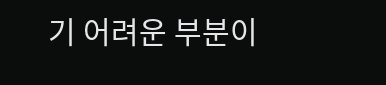기 어려운 부분이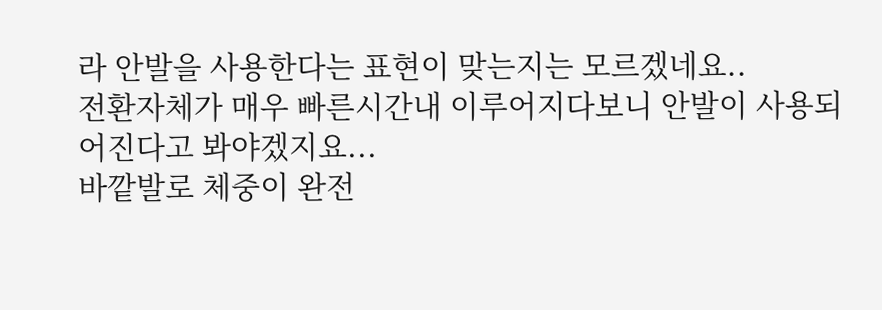라 안발을 사용한다는 표현이 맞는지는 모르겠네요..
전환자체가 매우 빠른시간내 이루어지다보니 안발이 사용되어진다고 봐야겠지요...
바깥발로 체중이 완전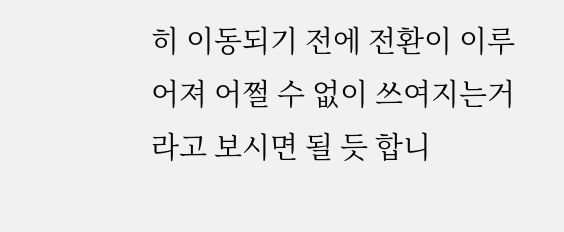히 이동되기 전에 전환이 이루어져 어쩔 수 없이 쓰여지는거라고 보시면 될 듯 합니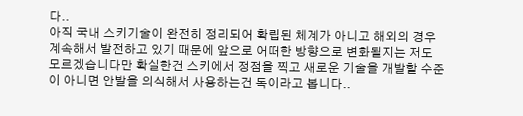다..
아직 국내 스키기술이 완전히 정리되어 확립된 체계가 아니고 해외의 경우 계속해서 발전하고 있기 때문에 앞으로 어떠한 방향으로 변화될지는 저도 모르겠습니다만 확실한건 스키에서 정점을 찍고 새로운 기술을 개발할 수준이 아니면 안발을 의식해서 사용하는건 독이라고 봅니다..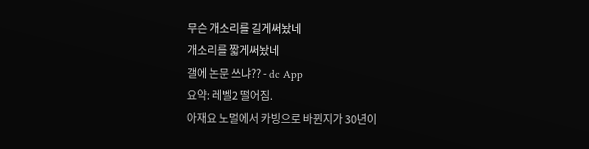무슨 개소리를 길게써놨네
개소리를 짧게써놨네
갤에 논문 쓰냐?? - dc App
요약: 레벨2 떨어짐.
아재요 노멀에서 카빙으로 바뀐지가 30년이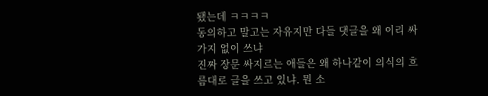됐는데 ㅋㅋㅋㅋ
동의하고 말고는 자유지만 다들 댓글을 왜 이리 싸가지 없이 쓰냐
진짜 장문 싸지르는 애들은 왜 하나같이 의식의 흐름대로 글을 쓰고 있냐. 뭔 소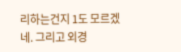리하는건지 1도 모르겠네. 그리고 외경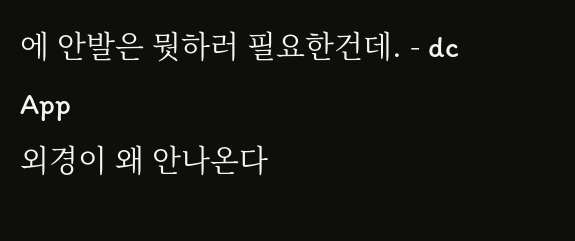에 안발은 뭣하러 필요한건데. - dc App
외경이 왜 안나온다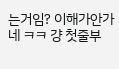는거임? 이해가안가네 ㅋㅋ 걍 첫줄부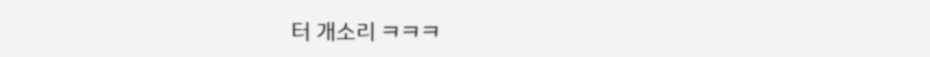터 개소리 ㅋㅋㅋ